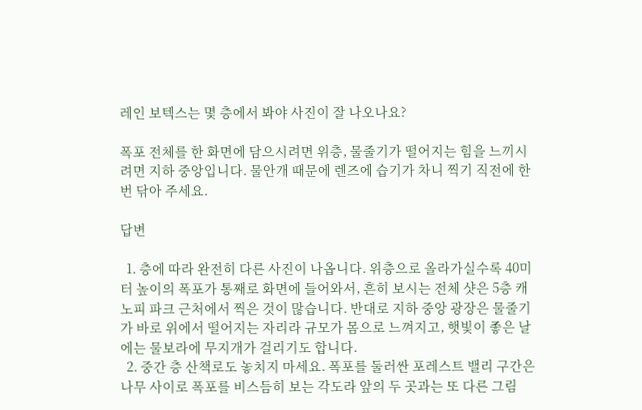레인 보텍스는 몇 층에서 봐야 사진이 잘 나오나요?

폭포 전체를 한 화면에 담으시려면 위층, 물줄기가 떨어지는 힘을 느끼시려면 지하 중앙입니다. 물안개 때문에 렌즈에 습기가 차니 찍기 직전에 한 번 닦아 주세요.

답변

  1. 층에 따라 완전히 다른 사진이 나옵니다. 위층으로 올라가실수록 40미터 높이의 폭포가 통째로 화면에 들어와서, 흔히 보시는 전체 샷은 5층 캐노피 파크 근처에서 찍은 것이 많습니다. 반대로 지하 중앙 광장은 물줄기가 바로 위에서 떨어지는 자리라 규모가 몸으로 느껴지고, 햇빛이 좋은 날에는 물보라에 무지개가 걸리기도 합니다.
  2. 중간 층 산책로도 놓치지 마세요. 폭포를 둘러싼 포레스트 밸리 구간은 나무 사이로 폭포를 비스듬히 보는 각도라 앞의 두 곳과는 또 다른 그림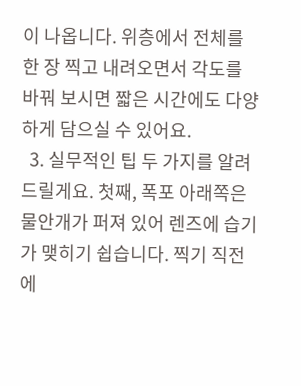이 나옵니다. 위층에서 전체를 한 장 찍고 내려오면서 각도를 바꿔 보시면 짧은 시간에도 다양하게 담으실 수 있어요.
  3. 실무적인 팁 두 가지를 알려드릴게요. 첫째, 폭포 아래쪽은 물안개가 퍼져 있어 렌즈에 습기가 맺히기 쉽습니다. 찍기 직전에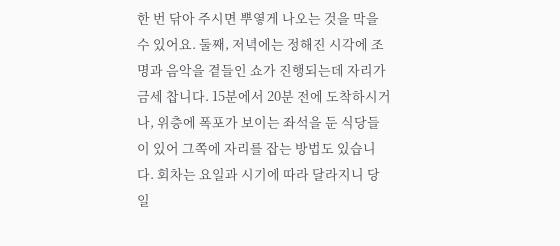한 번 닦아 주시면 뿌옇게 나오는 것을 막을 수 있어요. 둘째, 저녁에는 정해진 시각에 조명과 음악을 곁들인 쇼가 진행되는데 자리가 금세 찹니다. 15분에서 20분 전에 도착하시거나, 위층에 폭포가 보이는 좌석을 둔 식당들이 있어 그쪽에 자리를 잡는 방법도 있습니다. 회차는 요일과 시기에 따라 달라지니 당일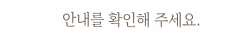안내를 확인해 주세요.